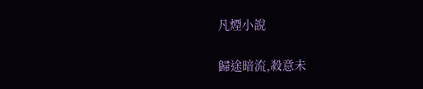凡煙小說

歸途暗流,殺意未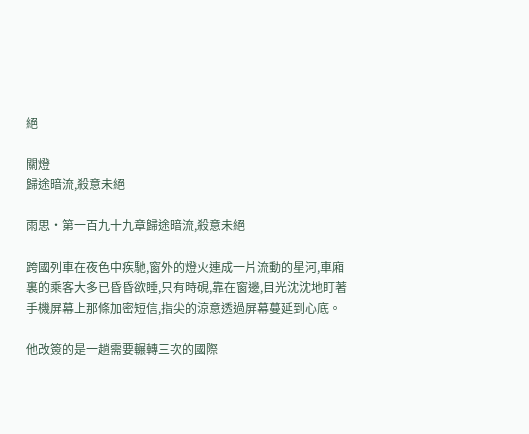絕

關燈
歸途暗流,殺意未絕

雨思·第一百九十九章歸途暗流,殺意未絕

跨國列車在夜色中疾馳,窗外的燈火連成一片流動的星河,車廂裏的乘客大多已昏昏欲睡,只有時硯,靠在窗邊,目光沈沈地盯著手機屏幕上那條加密短信,指尖的涼意透過屏幕蔓延到心底。

他改簽的是一趟需要輾轉三次的國際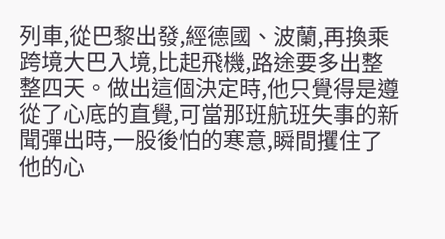列車,從巴黎出發,經德國、波蘭,再換乘跨境大巴入境,比起飛機,路途要多出整整四天。做出這個決定時,他只覺得是遵從了心底的直覺,可當那班航班失事的新聞彈出時,一股後怕的寒意,瞬間攫住了他的心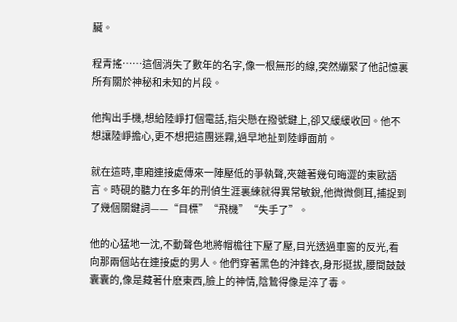臟。

程青搖……這個消失了數年的名字,像一根無形的線,突然繃緊了他記憶裏所有關於神秘和未知的片段。

他掏出手機,想給陸崢打個電話,指尖懸在撥號鍵上,卻又緩緩收回。他不想讓陸崢擔心,更不想把這團迷霧,過早地扯到陸崢面前。

就在這時,車廂連接處傳來一陣壓低的爭執聲,夾雜著幾句晦澀的東歐語言。時硯的聽力在多年的刑偵生涯裏練就得異常敏銳,他微微側耳,捕捉到了幾個關鍵詞——“目標”“飛機”“失手了”。

他的心猛地一沈,不動聲色地將帽檐往下壓了壓,目光透過車窗的反光,看向那兩個站在連接處的男人。他們穿著黑色的沖鋒衣,身形挺拔,腰間鼓鼓囊囊的,像是藏著什麽東西,臉上的神情,陰鷙得像是淬了毒。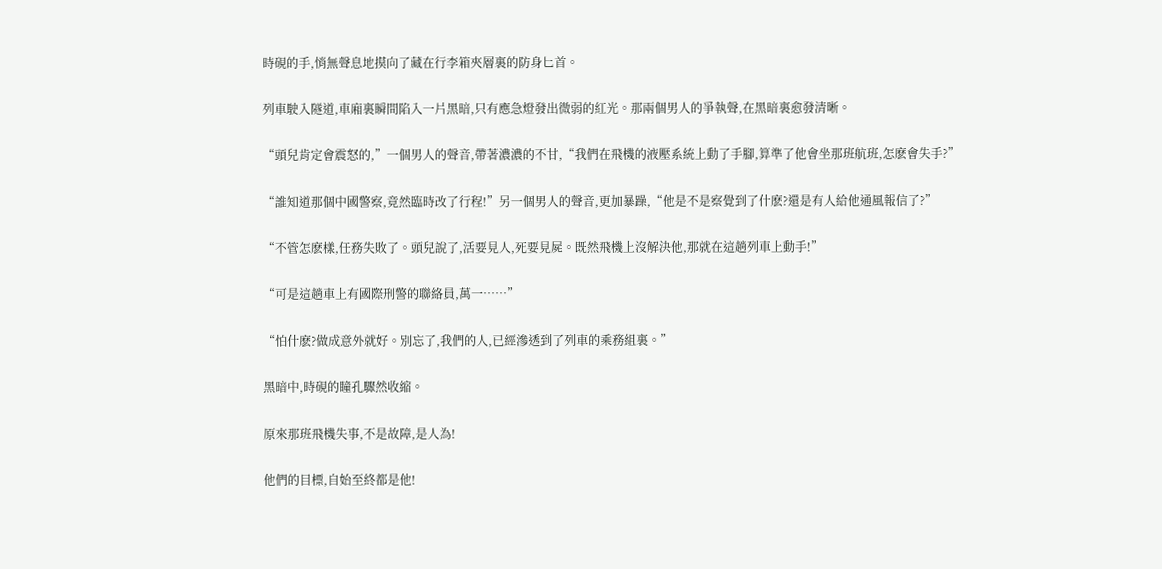時硯的手,悄無聲息地摸向了藏在行李箱夾層裏的防身匕首。

列車駛入隧道,車廂裏瞬間陷入一片黑暗,只有應急燈發出微弱的紅光。那兩個男人的爭執聲,在黑暗裏愈發清晰。

“頭兒肯定會震怒的,”一個男人的聲音,帶著濃濃的不甘,“我們在飛機的液壓系統上動了手腳,算準了他會坐那班航班,怎麽會失手?”

“誰知道那個中國警察,竟然臨時改了行程!”另一個男人的聲音,更加暴躁,“他是不是察覺到了什麽?還是有人給他通風報信了?”

“不管怎麽樣,任務失敗了。頭兒說了,活要見人,死要見屍。既然飛機上沒解決他,那就在這趟列車上動手!”

“可是這趟車上有國際刑警的聯絡員,萬一……”

“怕什麽?做成意外就好。別忘了,我們的人,已經滲透到了列車的乘務組裏。”

黑暗中,時硯的瞳孔驟然收縮。

原來那班飛機失事,不是故障,是人為!

他們的目標,自始至終都是他!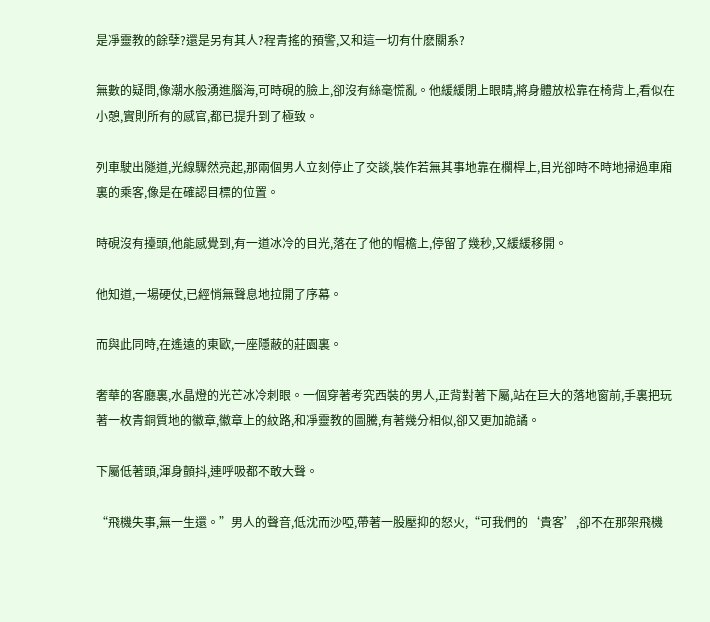是凈靈教的餘孽?還是另有其人?程青搖的預警,又和這一切有什麽關系?

無數的疑問,像潮水般湧進腦海,可時硯的臉上,卻沒有絲毫慌亂。他緩緩閉上眼睛,將身體放松靠在椅背上,看似在小憩,實則所有的感官,都已提升到了極致。

列車駛出隧道,光線驟然亮起,那兩個男人立刻停止了交談,裝作若無其事地靠在欄桿上,目光卻時不時地掃過車廂裏的乘客,像是在確認目標的位置。

時硯沒有擡頭,他能感覺到,有一道冰冷的目光,落在了他的帽檐上,停留了幾秒,又緩緩移開。

他知道,一場硬仗,已經悄無聲息地拉開了序幕。

而與此同時,在遙遠的東歐,一座隱蔽的莊園裏。

奢華的客廳裏,水晶燈的光芒冰冷刺眼。一個穿著考究西裝的男人,正背對著下屬,站在巨大的落地窗前,手裏把玩著一枚青銅質地的徽章,徽章上的紋路,和凈靈教的圖騰,有著幾分相似,卻又更加詭譎。

下屬低著頭,渾身顫抖,連呼吸都不敢大聲。

“飛機失事,無一生還。”男人的聲音,低沈而沙啞,帶著一股壓抑的怒火,“可我們的‘貴客’,卻不在那架飛機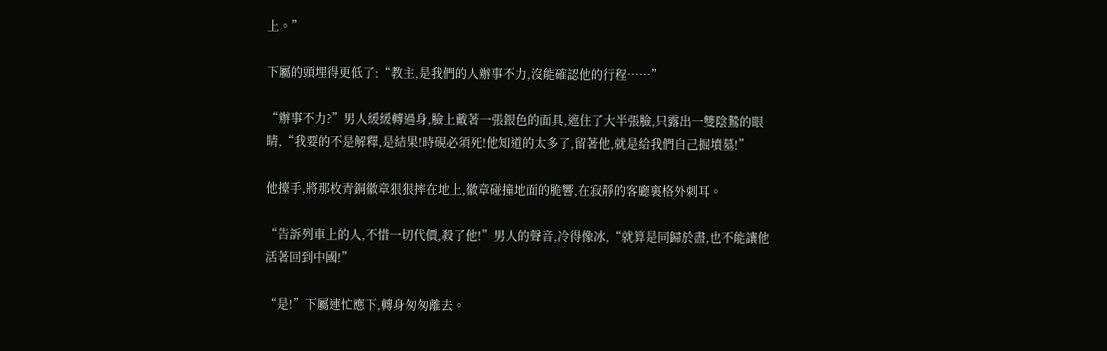上。”

下屬的頭埋得更低了:“教主,是我們的人辦事不力,沒能確認他的行程……”

“辦事不力?”男人緩緩轉過身,臉上戴著一張銀色的面具,遮住了大半張臉,只露出一雙陰鷙的眼睛,“我要的不是解釋,是結果!時硯必須死!他知道的太多了,留著他,就是給我們自己掘墳墓!”

他擡手,將那枚青銅徽章狠狠摔在地上,徽章碰撞地面的脆響,在寂靜的客廳裏格外刺耳。

“告訴列車上的人,不惜一切代價,殺了他!”男人的聲音,冷得像冰,“就算是同歸於盡,也不能讓他活著回到中國!”

“是!”下屬連忙應下,轉身匆匆離去。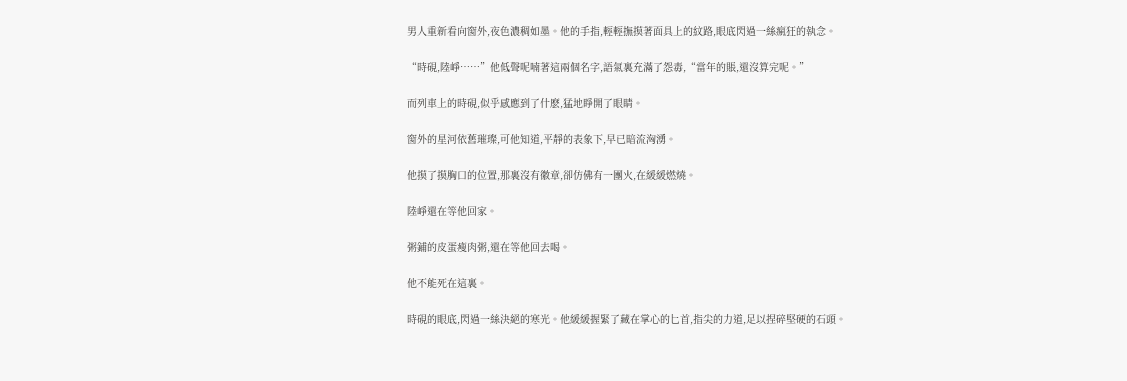男人重新看向窗外,夜色濃稠如墨。他的手指,輕輕撫摸著面具上的紋路,眼底閃過一絲瘋狂的執念。

“時硯,陸崢……”他低聲呢喃著這兩個名字,語氣裏充滿了怨毒,“當年的賬,還沒算完呢。”

而列車上的時硯,似乎感應到了什麽,猛地睜開了眼睛。

窗外的星河依舊璀璨,可他知道,平靜的表象下,早已暗流洶湧。

他摸了摸胸口的位置,那裏沒有徽章,卻仿佛有一團火,在緩緩燃燒。

陸崢還在等他回家。

粥鋪的皮蛋瘦肉粥,還在等他回去喝。

他不能死在這裏。

時硯的眼底,閃過一絲決絕的寒光。他緩緩握緊了藏在掌心的匕首,指尖的力道,足以捏碎堅硬的石頭。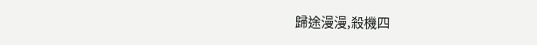歸途漫漫,殺機四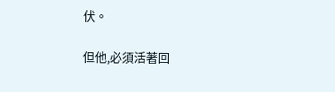伏。

但他,必須活著回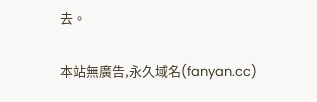去。

本站無廣告,永久域名(fanyan.cc)